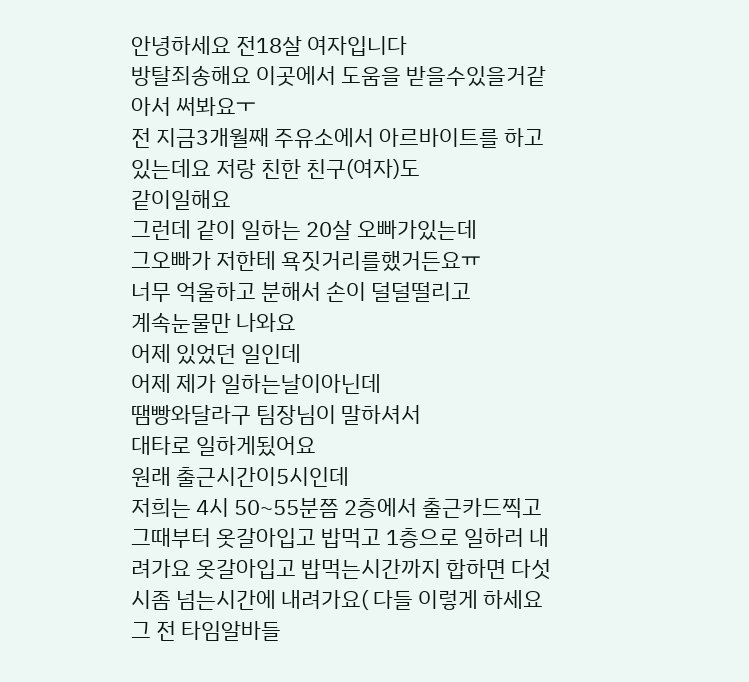안녕하세요 전18살 여자입니다
방탈죄송해요 이곳에서 도움을 받을수있을거같아서 써봐요ㅜ
전 지금3개월째 주유소에서 아르바이트를 하고있는데요 저랑 친한 친구(여자)도
같이일해요
그런데 같이 일하는 20살 오빠가있는데
그오빠가 저한테 욕짓거리를했거든요ㅠ
너무 억울하고 분해서 손이 덜덜떨리고
계속눈물만 나와요
어제 있었던 일인데
어제 제가 일하는날이아닌데
땜빵와달라구 팀장님이 말하셔서
대타로 일하게됬어요
원래 출근시간이5시인데
저희는 4시 50~55분쯤 2층에서 출근카드찍고
그때부터 옷갈아입고 밥먹고 1층으로 일하러 내려가요 옷갈아입고 밥먹는시간까지 합하면 다섯시좀 넘는시간에 내려가요( 다들 이렇게 하세요 그 전 타임알바들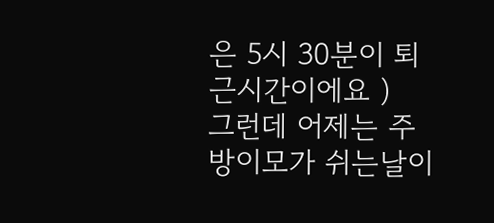은 5시 30분이 퇴근시간이에요 )
그런데 어제는 주방이모가 쉬는날이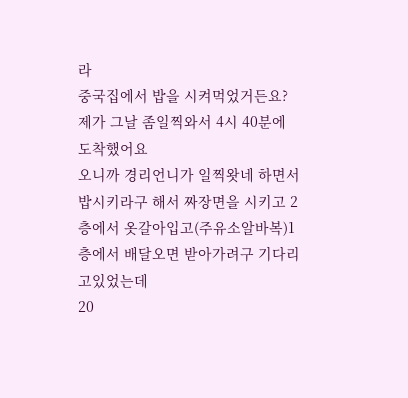라
중국집에서 밥을 시켜먹었거든요?
제가 그날 좀일찍와서 4시 40분에 도착했어요
오니까 경리언니가 일찍왓네 하면서
밥시키라구 해서 짜장면을 시키고 2층에서 옷갈아입고(주유소알바복)1층에서 배달오면 받아가려구 기다리고있었는데
20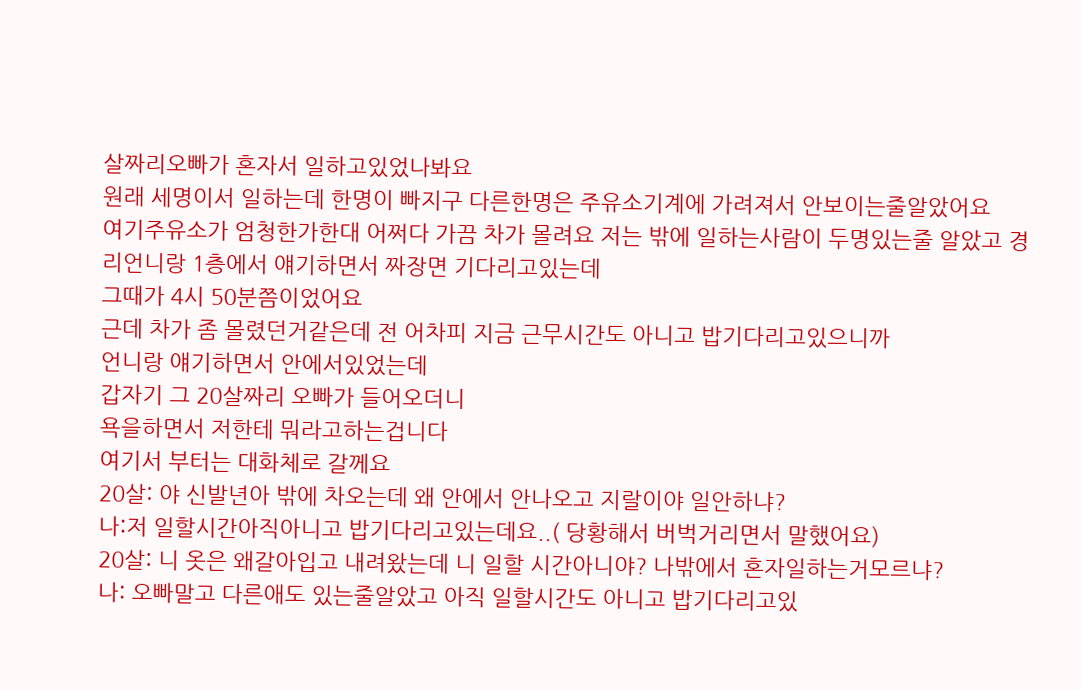살짜리오빠가 혼자서 일하고있었나봐요
원래 세명이서 일하는데 한명이 빠지구 다른한명은 주유소기계에 가려져서 안보이는줄알았어요
여기주유소가 엄청한가한대 어쩌다 가끔 차가 몰려요 저는 밖에 일하는사람이 두명있는줄 알았고 경리언니랑 1층에서 얘기하면서 짜장면 기다리고있는데
그때가 4시 50분쯤이었어요
근데 차가 좀 몰렸던거같은데 전 어차피 지금 근무시간도 아니고 밥기다리고있으니까
언니랑 얘기하면서 안에서있었는데
갑자기 그 20살짜리 오빠가 들어오더니
욕을하면서 저한테 뭐라고하는겁니다
여기서 부터는 대화체로 갈께요
20살: 야 신발년아 밖에 차오는데 왜 안에서 안나오고 지랄이야 일안하냐?
나:저 일할시간아직아니고 밥기다리고있는데요..( 당황해서 버벅거리면서 말했어요)
20살: 니 옷은 왜갈아입고 내려왔는데 니 일할 시간아니야? 나밖에서 혼자일하는거모르냐?
나: 오빠말고 다른애도 있는줄알았고 아직 일할시간도 아니고 밥기다리고있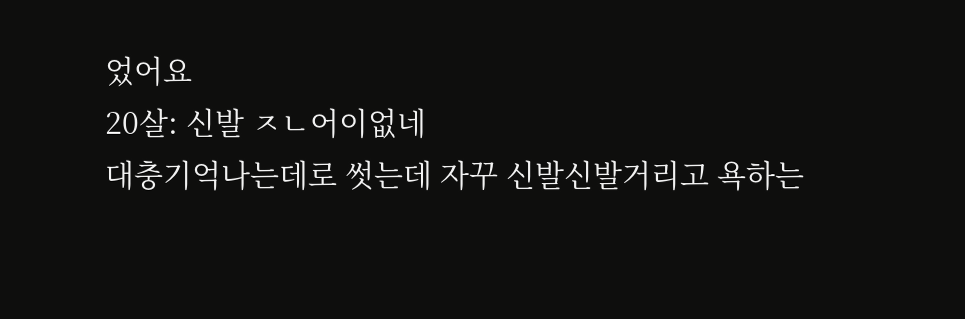었어요
20살: 신발 ㅈㄴ어이없네
대충기억나는데로 썻는데 자꾸 신발신발거리고 욕하는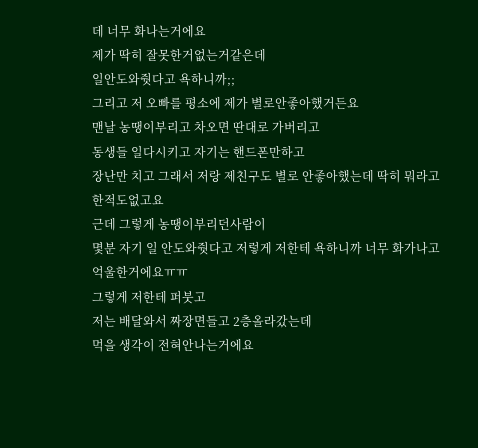데 너무 화나는거에요
제가 딱히 잘못한거없는거같은데
일안도와줫다고 욕하니까;;
그리고 저 오빠를 평소에 제가 별로안좋아했거든요
맨날 농땡이부리고 차오면 딴대로 가버리고
동생들 일다시키고 자기는 핸드폰만하고
장난만 치고 그래서 저랑 제친구도 별로 안좋아했는데 딱히 뭐라고 한적도없고요
근데 그렇게 농땡이부리던사람이
몇분 자기 일 안도와줫다고 저렇게 저한테 욕하니까 너무 화가나고 억울한거에요ㅠㅠ
그렇게 저한테 퍼붓고
저는 배달와서 짜장면들고 2층올라갔는데
먹을 생각이 전혀안나는거에요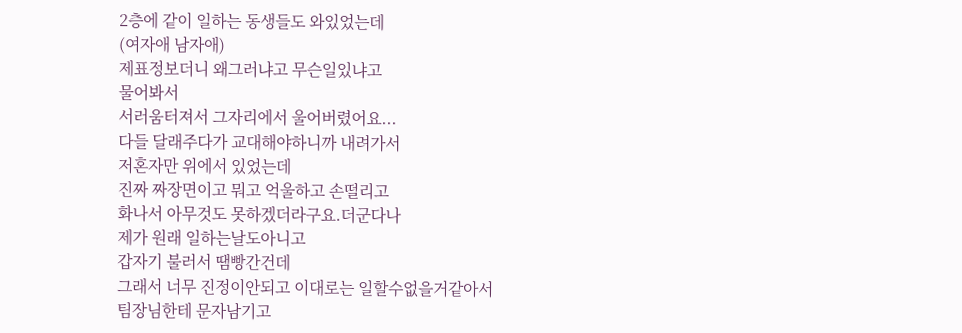2층에 같이 일하는 동생들도 와있었는데
(여자애 남자애)
제표정보더니 왜그러냐고 무슨일있냐고
물어봐서
서러움터져서 그자리에서 울어버렸어요...
다들 달래주다가 교대해야하니까 내려가서
저혼자만 위에서 있었는데
진짜 짜장면이고 뭐고 억울하고 손떨리고
화나서 아무것도 못하겠더라구요.더군다나
제가 원래 일하는날도아니고
갑자기 불러서 땜빵간건데
그래서 너무 진정이안되고 이대로는 일할수없을거같아서
팀장님한테 문자남기고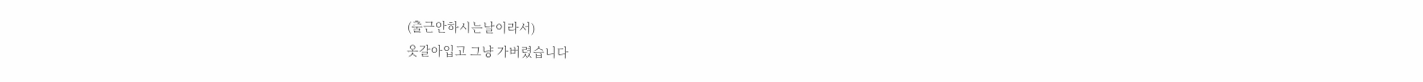(출근안하시는날이라서)
옷갈아입고 그냥 가버렸습니다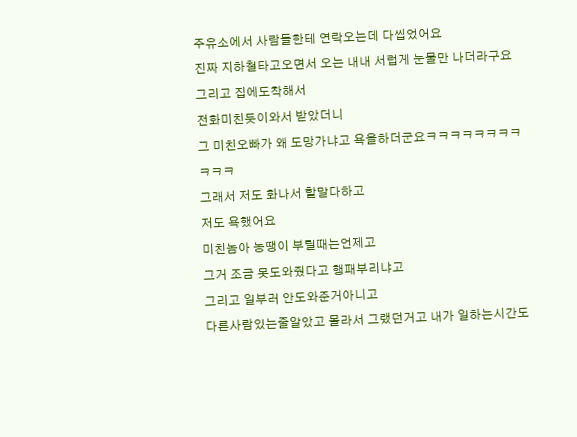주유소에서 사람들한테 연락오는데 다씹었어요
진짜 지하철타고오면서 오는 내내 서럽게 눈물만 나더라구요
그리고 집에도착해서
전화미친듯이와서 받았더니
그 미친오빠가 왜 도망가냐고 욕을하더군요ㅋㅋㅋㅋㅋㅋㅋㅋㅋㅋㅋ
그래서 저도 화나서 할말다하고
저도 욕했어요
미친놈아 농땡이 부릴때는언제고
그거 조금 못도와줬다고 행패부리냐고
그리고 일부러 안도와준거아니고
다른사람있는줄알았고 몰라서 그랬던거고 내가 일하는시간도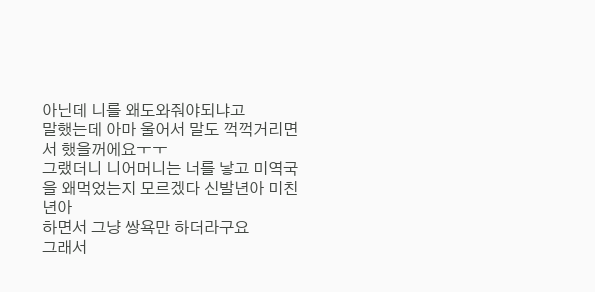아닌데 니를 왜도와줘야되냐고
말했는데 아마 울어서 말도 꺽꺽거리면서 했을꺼에요ㅜㅜ
그랬더니 니어머니는 너를 낳고 미역국을 왜먹었는지 모르겠다 신발년아 미친년아
하면서 그냥 쌍욕만 하더라구요
그래서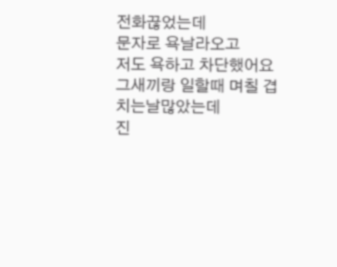전화끊었는데
문자로 욕날라오고
저도 욕하고 차단했어요
그새끼랑 일할때 며칠 겹치는날많았는데
진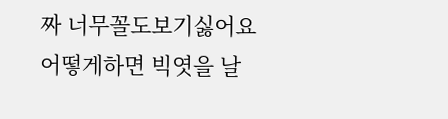짜 너무꼴도보기싫어요
어떻게하면 빅엿을 날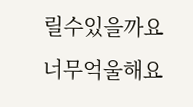릴수있을까요
너무억울해요